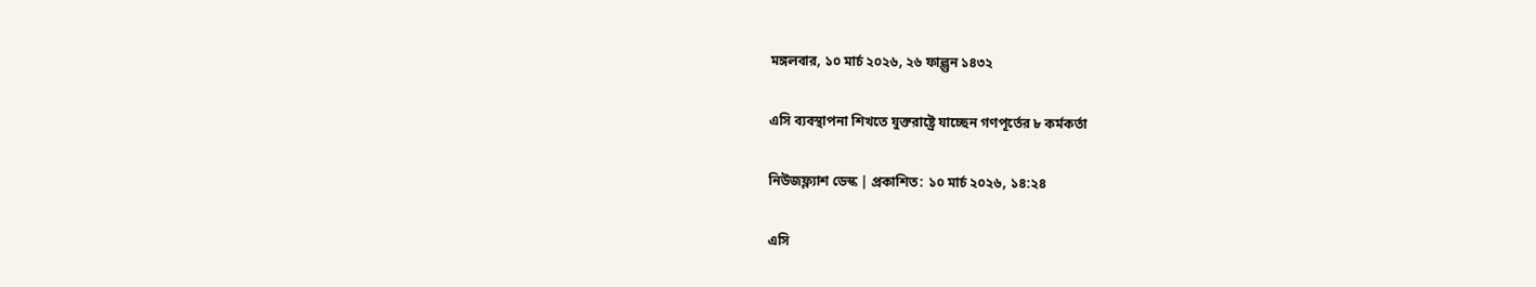মঙ্গলবার, ১০ মার্চ ২০২৬, ২৬ ফাল্গুন ১৪৩২

এসি ব্যবস্থাপনা শিখতে যুক্তরাষ্ট্রে যাচ্ছেন গণপূর্তের ৮ কর্মকর্তা

নিউজফ্ল্যাশ ডেস্ক | প্রকাশিত: ১০ মার্চ ২০২৬, ১৪:২৪

এসি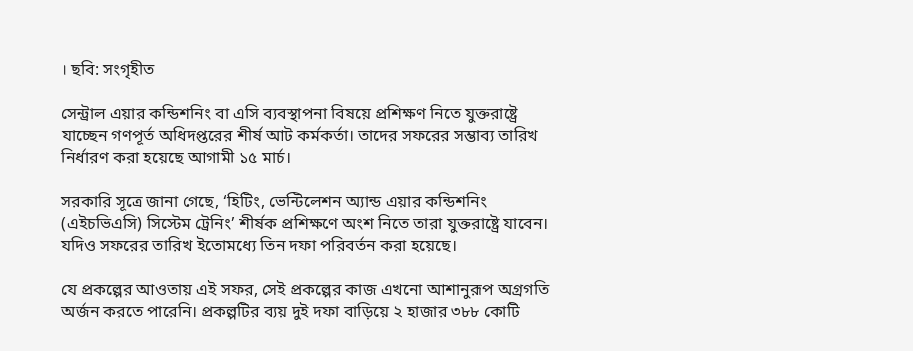। ছবি: সংগৃহীত

সেন্ট্রাল এয়ার কন্ডিশনিং বা এসি ব্যবস্থাপনা বিষয়ে প্রশিক্ষণ নিতে যুক্তরাষ্ট্রে যাচ্ছেন গণপূর্ত অধিদপ্তরের শীর্ষ আট কর্মকর্তা। তাদের সফরের সম্ভাব্য তারিখ নির্ধারণ করা হয়েছে আগামী ১৫ মার্চ।

সরকারি সূত্রে জানা গেছে, ‘হিটিং, ভেন্টিলেশন অ্যান্ড এয়ার কন্ডিশনিং (এইচভিএসি) সিস্টেম ট্রেনিং’ শীর্ষক প্রশিক্ষণে অংশ নিতে তারা যুক্তরাষ্ট্রে যাবেন। যদিও সফরের তারিখ ইতোমধ্যে তিন দফা পরিবর্তন করা হয়েছে।

যে প্রকল্পের আওতায় এই সফর, সেই প্রকল্পের কাজ এখনো আশানুরূপ অগ্রগতি অর্জন করতে পারেনি। প্রকল্পটির ব্যয় দুই দফা বাড়িয়ে ২ হাজার ৩৮৮ কোটি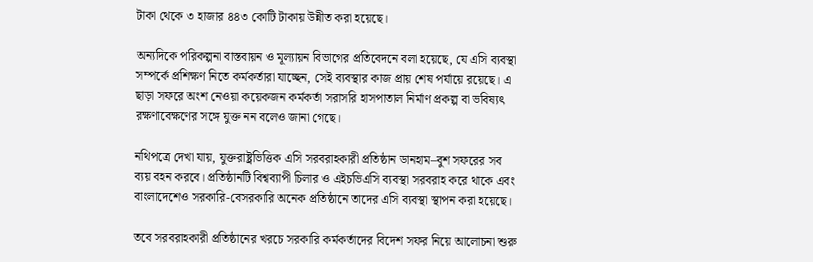টাকা থেকে ৩ হাজার ৪৪৩ কোটি টাকায় উন্নীত করা হয়েছে।

অন্যদিকে পরিকল্পনা বাস্তবায়ন ও মূল্যায়ন বিভাগের প্রতিবেদনে বলা হয়েছে, যে এসি ব্যবস্থা সম্পর্কে প্রশিক্ষণ নিতে কর্মকর্তারা যাচ্ছেন, সেই ব্যবস্থার কাজ প্রায় শেষ পর্যায়ে রয়েছে। এ ছাড়া সফরে অংশ নেওয়া কয়েকজন কর্মকর্তা সরাসরি হাসপাতাল নির্মাণ প্রকল্প বা ভবিষ্যৎ রক্ষণাবেক্ষণের সঙ্গে যুক্ত নন বলেও জানা গেছে।

নথিপত্রে দেখা যায়, যুক্তরাষ্ট্রভিত্তিক এসি সরবরাহকারী প্রতিষ্ঠান ডানহাম–বুশ সফরের সব ব্যয় বহন করবে। প্রতিষ্ঠানটি বিশ্বব্যাপী চিলার ও এইচভিএসি ব্যবস্থা সরবরাহ করে থাকে এবং বাংলাদেশেও সরকারি-বেসরকারি অনেক প্রতিষ্ঠানে তাদের এসি ব্যবস্থা স্থাপন করা হয়েছে।

তবে সরবরাহকারী প্রতিষ্ঠানের খরচে সরকারি কর্মকর্তাদের বিদেশ সফর নিয়ে আলোচনা শুরু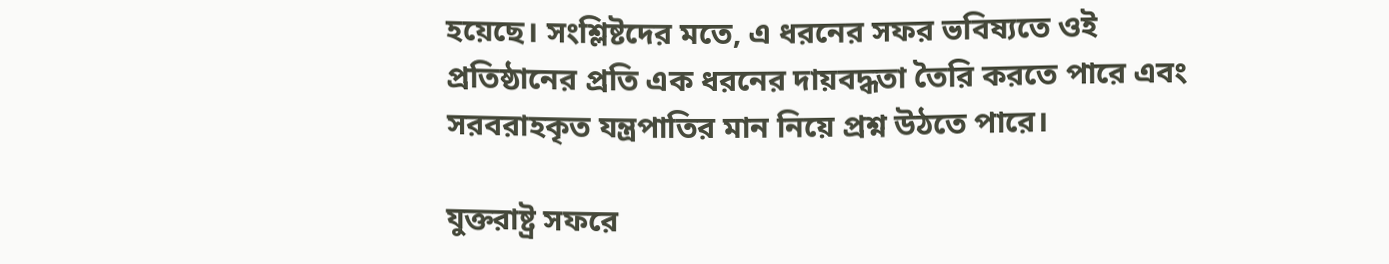হয়েছে। সংশ্লিষ্টদের মতে, এ ধরনের সফর ভবিষ্যতে ওই প্রতিষ্ঠানের প্রতি এক ধরনের দায়বদ্ধতা তৈরি করতে পারে এবং সরবরাহকৃত যন্ত্রপাতির মান নিয়ে প্রশ্ন উঠতে পারে।

যুক্তরাষ্ট্র সফরে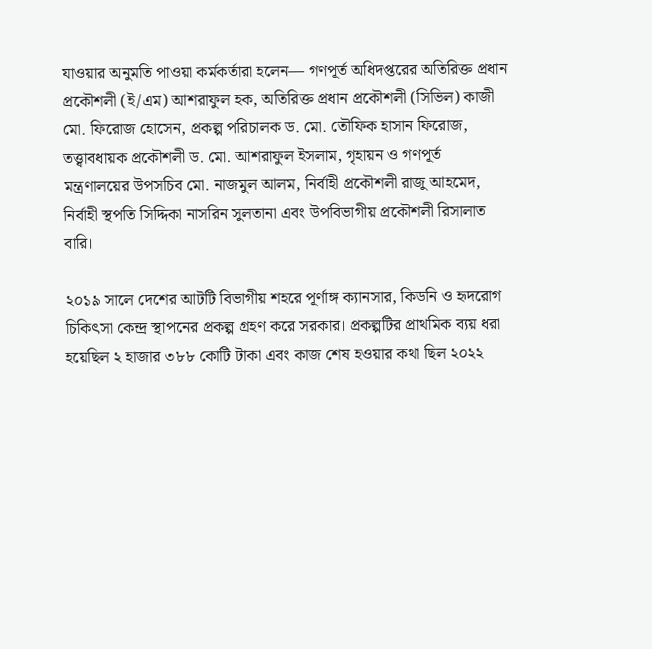যাওয়ার অনুমতি পাওয়া কর্মকর্তারা হলেন— গণপূর্ত অধিদপ্তরের অতিরিক্ত প্রধান প্রকৌশলী (ই/এম) আশরাফুল হক, অতিরিক্ত প্রধান প্রকৌশলী (সিভিল) কাজী মো. ফিরোজ হোসেন, প্রকল্প পরিচালক ড. মো. তৌফিক হাসান ফিরোজ, তত্ত্বাবধায়ক প্রকৌশলী ড. মো. আশরাফুল ইসলাম, গৃহায়ন ও গণপূর্ত মন্ত্রণালয়ের উপসচিব মো. নাজমুল আলম, নির্বাহী প্রকৌশলী রাজু আহমেদ, নির্বাহী স্থপতি সিদ্দিকা নাসরিন সুলতানা এবং উপবিভাগীয় প্রকৌশলী রিসালাত বারি।

২০১৯ সালে দেশের আটটি বিভাগীয় শহরে পূর্ণাঙ্গ ক্যানসার, কিডনি ও হৃদরোগ চিকিৎসা কেন্দ্র স্থাপনের প্রকল্প গ্রহণ করে সরকার। প্রকল্পটির প্রাথমিক ব্যয় ধরা হয়েছিল ২ হাজার ৩৮৮ কোটি টাকা এবং কাজ শেষ হওয়ার কথা ছিল ২০২২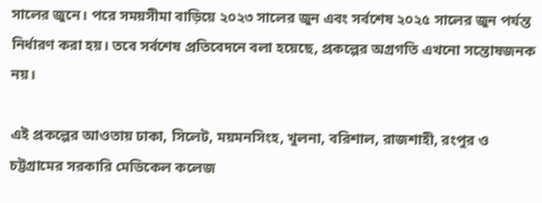সালের জুনে। পরে সময়সীমা বাড়িয়ে ২০২৩ সালের জুন এবং সর্বশেষ ২০২৫ সালের জুন পর্যন্ত নির্ধারণ করা হয়। তবে সর্বশেষ প্রতিবেদনে বলা হয়েছে, প্রকল্পের অগ্রগতি এখনো সন্তোষজনক নয়।

এই প্রকল্পের আওতায় ঢাকা, সিলেট, ময়মনসিংহ, খুলনা, বরিশাল, রাজশাহী, রংপুর ও চট্টগ্রামের সরকারি মেডিকেল কলেজ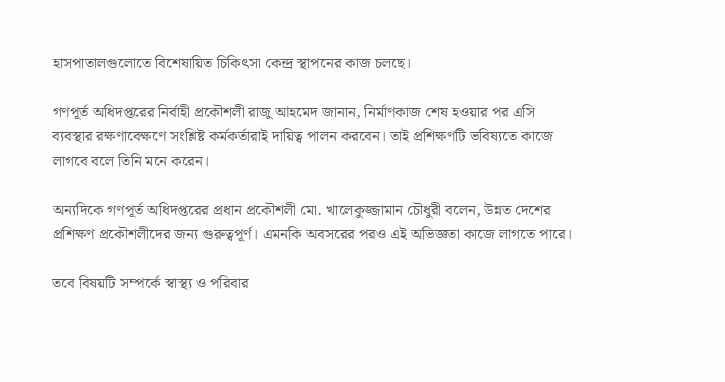হাসপাতালগুলোতে বিশেষায়িত চিকিৎসা কেন্দ্র স্থাপনের কাজ চলছে।

গণপূর্ত অধিদপ্তরের নির্বাহী প্রকৌশলী রাজু আহমেদ জানান, নির্মাণকাজ শেষ হওয়ার পর এসি ব্যবস্থার রক্ষণাবেক্ষণে সংশ্লিষ্ট কর্মকর্তারাই দায়িত্ব পালন করবেন। তাই প্রশিক্ষণটি ভবিষ্যতে কাজে লাগবে বলে তিনি মনে করেন।

অন্যদিকে গণপূর্ত অধিদপ্তরের প্রধান প্রকৌশলী মো. খালেকুজ্জামান চৌধুরী বলেন, উন্নত দেশের প্রশিক্ষণ প্রকৌশলীদের জন্য গুরুত্বপূর্ণ। এমনকি অবসরের পরও এই অভিজ্ঞতা কাজে লাগতে পারে।

তবে বিষয়টি সম্পর্কে স্বাস্থ্য ও পরিবার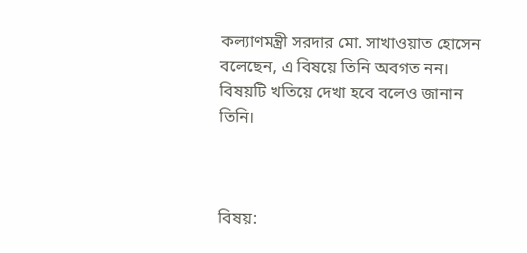কল্যাণমন্ত্রী সরদার মো. সাখাওয়াত হোসেন বলেছেন, এ বিষয়ে তিনি অবগত নন। বিষয়টি খতিয়ে দেখা হবে বলেও জানান তিনি।



বিষয়: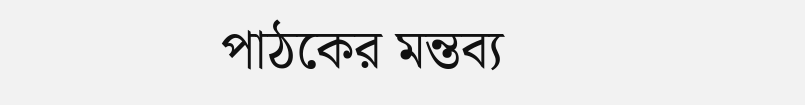পাঠকের মন্তব্য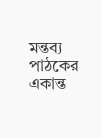মন্তব্য পাঠকের একান্ত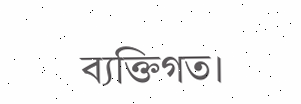ব্যক্তিগত।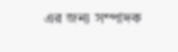এর জন্য সম্পাদক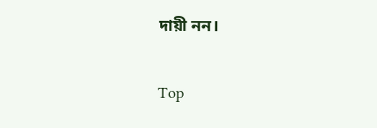দায়ী নন।

Top